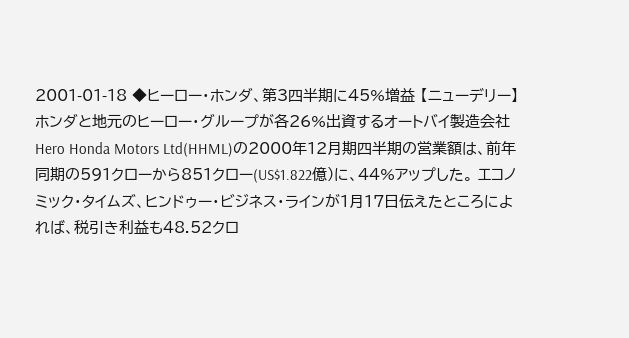2001-01-18 ◆ヒーロー・ホンダ、第3四半期に45%増益 【ニューデリー】ホンダと地元のヒーロー・グループが各26%出資するオートバイ製造会社Hero Honda Motors Ltd(HHML)の2000年12月期四半期の営業額は、前年同期の591クローから851クロー(US$1.822億)に、44%アップした。 エコノミック・タイムズ、ヒンドゥー・ビジネス・ラインが1月17日伝えたところによれば、税引き利益も48.52クロ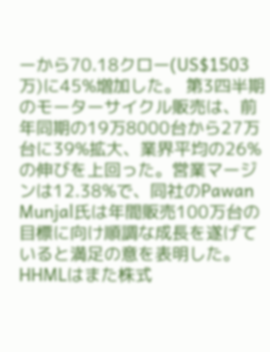ーから70.18クロー(US$1503万)に45%増加した。 第3四半期のモーターサイクル販売は、前年同期の19万8000台から27万台に39%拡大、業界平均の26%の伸びを上回った。営業マージンは12.38%で、同社のPawan Munjal氏は年間販売100万台の目標に向け順調な成長を遂げていると満足の意を表明した。 HHMLはまた株式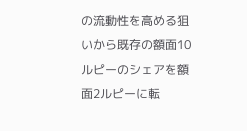の流動性を高める狙いから既存の額面10ルピーのシェアを額面2ルピーに転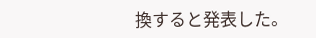換すると発表した。